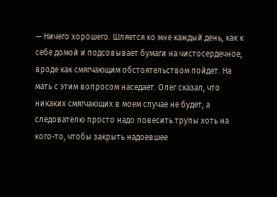— Ничего хорошего. Шляется ко мне каждый день, как к себе домой и подсовывает бумаги на чистосердечное, вроде как смягчающим обстоятельством пойдет. На мать с этим вопросом наседает. Олег сказал, что никаких смягчающих в моем случае не будет, а следователю просто надо повесить трупы хоть на кого-то, чтобы закрыть надоевшее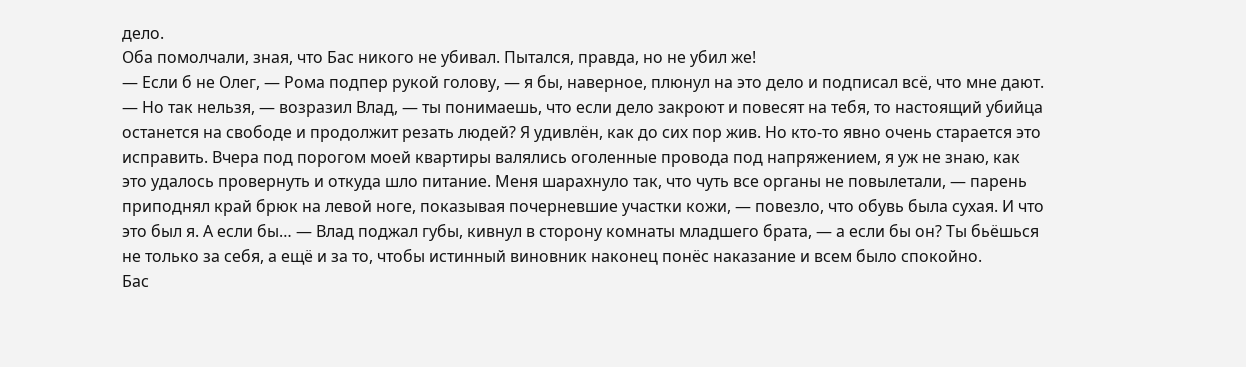дело.
Оба помолчали, зная, что Бас никого не убивал. Пытался, правда, но не убил же!
— Если б не Олег, — Рома подпер рукой голову, — я бы, наверное, плюнул на это дело и подписал всё, что мне дают.
— Но так нельзя, — возразил Влад, — ты понимаешь, что если дело закроют и повесят на тебя, то настоящий убийца останется на свободе и продолжит резать людей? Я удивлён, как до сих пор жив. Но кто-то явно очень старается это исправить. Вчера под порогом моей квартиры валялись оголенные провода под напряжением, я уж не знаю, как это удалось провернуть и откуда шло питание. Меня шарахнуло так, что чуть все органы не повылетали, — парень приподнял край брюк на левой ноге, показывая почерневшие участки кожи, — повезло, что обувь была сухая. И что это был я. А если бы… — Влад поджал губы, кивнул в сторону комнаты младшего брата, — а если бы он? Ты бьёшься не только за себя, а ещё и за то, чтобы истинный виновник наконец понёс наказание и всем было спокойно.
Бас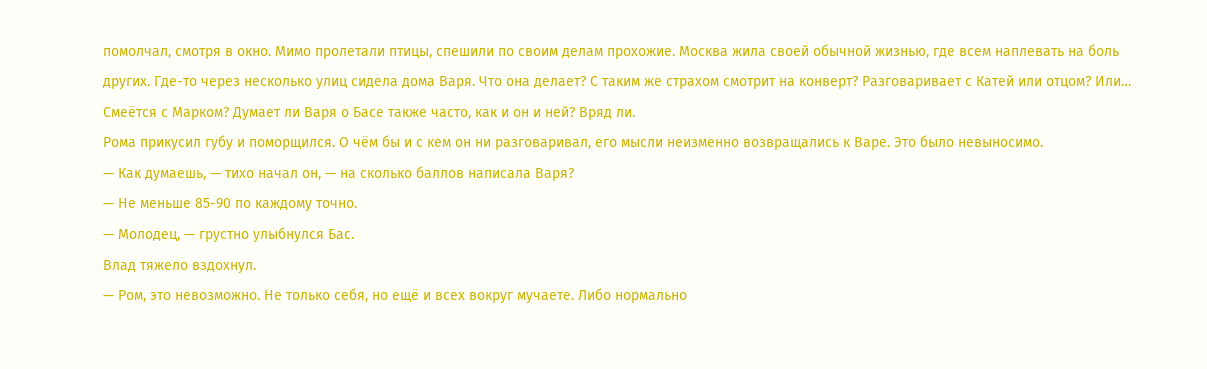помолчал, смотря в окно. Мимо пролетали птицы, спешили по своим делам прохожие. Москва жила своей обычной жизнью, где всем наплевать на боль других. Где-то через несколько улиц сидела дома Варя. Что она делает? С таким же страхом смотрит на конверт? Разговаривает с Катей или отцом? Или… Смеётся с Марком? Думает ли Варя о Басе также часто, как и он и ней? Вряд ли.
Рома прикусил губу и поморщился. О чём бы и с кем он ни разговаривал, его мысли неизменно возвращались к Варе. Это было невыносимо.
— Как думаешь, — тихо начал он, — на сколько баллов написала Варя?
— Не меньше 85-90 по каждому точно.
— Молодец, — грустно улыбнулся Бас.
Влад тяжело вздохнул.
— Ром, это невозможно. Не только себя, но ещё и всех вокруг мучаете. Либо нормально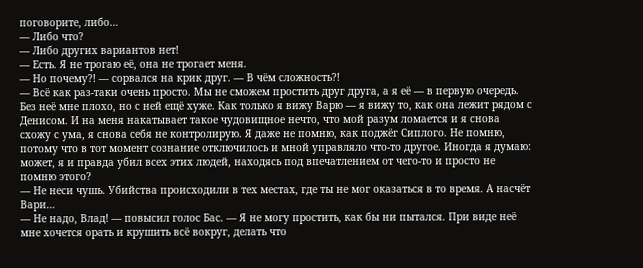поговорите, либо…
— Либо что?
— Либо других вариантов нет!
— Есть. Я не трогаю её, она не трогает меня.
— Но почему?! — сорвался на крик друг. — В чём сложность?!
— Всё как раз-таки очень просто. Мы не сможем простить друг друга, а я её — в первую очередь. Без неё мне плохо, но с ней ещё хуже. Как только я вижу Варю — я вижу то, как она лежит рядом с Денисом. И на меня накатывает такое чудовищное нечто, что мой разум ломается и я снова схожу с ума, я снова себя не контролирую. Я даже не помню, как поджёг Сиплого. Не помню, потому что в тот момент сознание отключилось и мной управляло что-то другое. Иногда я думаю: может, я и правда убил всех этих людей, находясь под впечатлением от чего-то и просто не помню этого?
— Не неси чушь. Убийства происходили в тех местах, где ты не мог оказаться в то время. А насчёт Вари…
— Не надо, Влад! — повысил голос Бас. — Я не могу простить, как бы ни пытался. При виде неё мне хочется орать и крушить всё вокруг, делать что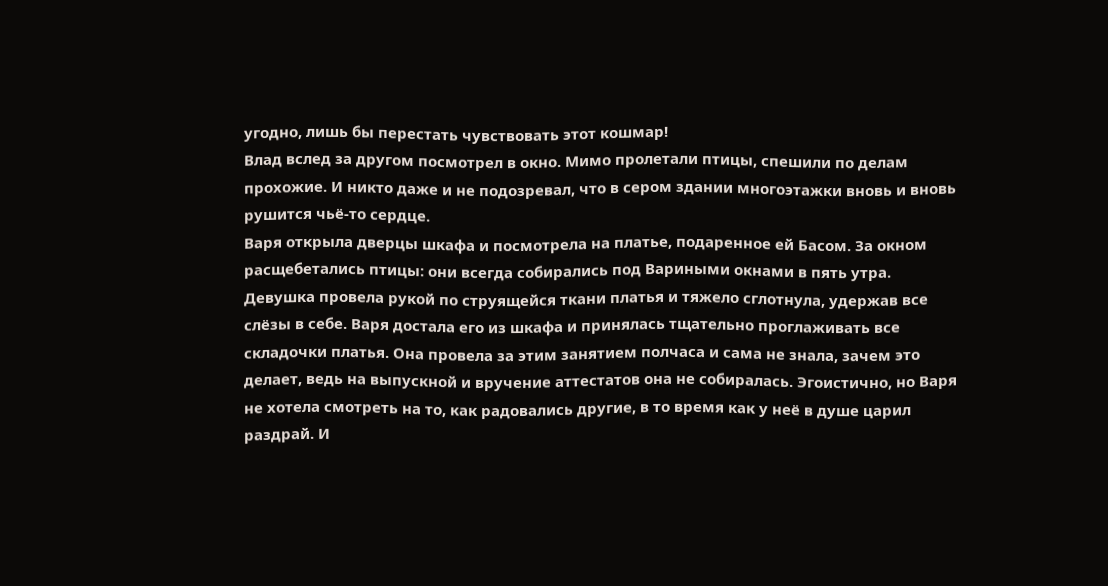угодно, лишь бы перестать чувствовать этот кошмар!
Влад вслед за другом посмотрел в окно. Мимо пролетали птицы, спешили по делам прохожие. И никто даже и не подозревал, что в сером здании многоэтажки вновь и вновь рушится чьё-то сердце.
Варя открыла дверцы шкафа и посмотрела на платье, подаренное ей Басом. За окном расщебетались птицы: они всегда собирались под Вариными окнами в пять утра.
Девушка провела рукой по струящейся ткани платья и тяжело сглотнула, удержав все слёзы в себе. Варя достала его из шкафа и принялась тщательно проглаживать все складочки платья. Она провела за этим занятием полчаса и сама не знала, зачем это делает, ведь на выпускной и вручение аттестатов она не собиралась. Эгоистично, но Варя не хотела смотреть на то, как радовались другие, в то время как у неё в душе царил раздрай. И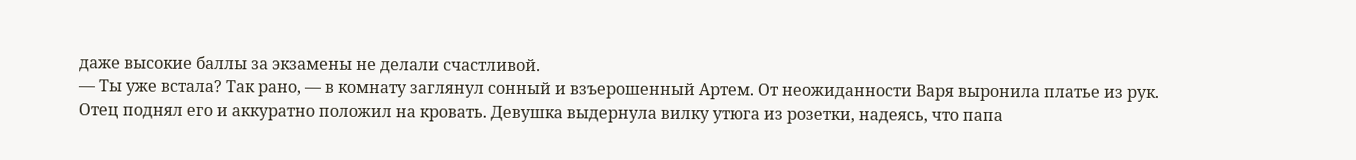даже высокие баллы за экзамены не делали счастливой.
— Ты уже встала? Так рано, — в комнату заглянул сонный и взъерошенный Артем. От неожиданности Варя выронила платье из рук. Отец поднял его и аккуратно положил на кровать. Девушка выдернула вилку утюга из розетки, надеясь, что папа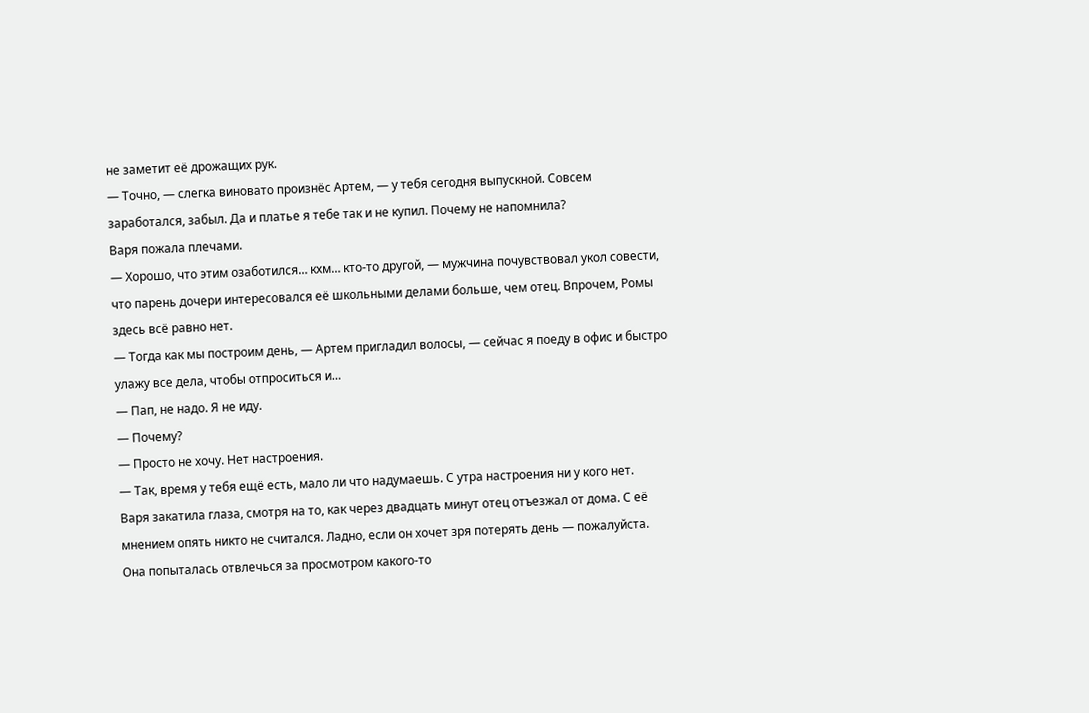не заметит её дрожащих рук.
— Точно, — слегка виновато произнёс Артем, — у тебя сегодня выпускной. Совсем заработался, забыл. Да и платье я тебе так и не купил. Почему не напомнила?
Варя пожала плечами.
— Хорошо, что этим озаботился… кхм… кто-то другой, — мужчина почувствовал укол совести, что парень дочери интересовался её школьными делами больше, чем отец. Впрочем, Ромы здесь всё равно нет.
— Тогда как мы построим день, — Артем пригладил волосы, — сейчас я поеду в офис и быстро улажу все дела, чтобы отпроситься и…
— Пап, не надо. Я не иду.
— Почему?
— Просто не хочу. Нет настроения.
— Так, время у тебя ещё есть, мало ли что надумаешь. С утра настроения ни у кого нет.
Варя закатила глаза, смотря на то, как через двадцать минут отец отъезжал от дома. С её мнением опять никто не считался. Ладно, если он хочет зря потерять день — пожалуйста.
Она попыталась отвлечься за просмотром какого-то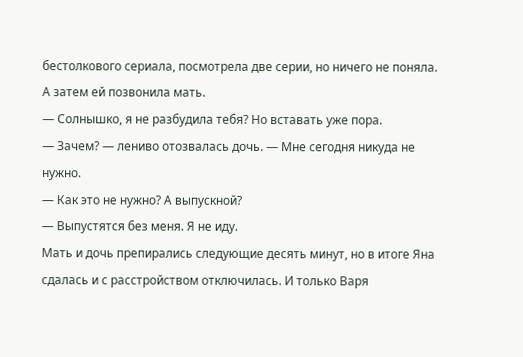бестолкового сериала, посмотрела две серии, но ничего не поняла. А затем ей позвонила мать.
— Солнышко, я не разбудила тебя? Но вставать уже пора.
— Зачем? — лениво отозвалась дочь. — Мне сегодня никуда не нужно.
— Как это не нужно? А выпускной?
— Выпустятся без меня. Я не иду.
Мать и дочь препирались следующие десять минут, но в итоге Яна сдалась и с расстройством отключилась. И только Варя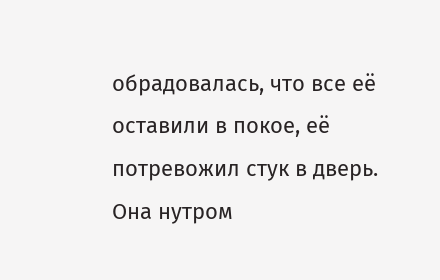обрадовалась, что все её оставили в покое, её потревожил стук в дверь. Она нутром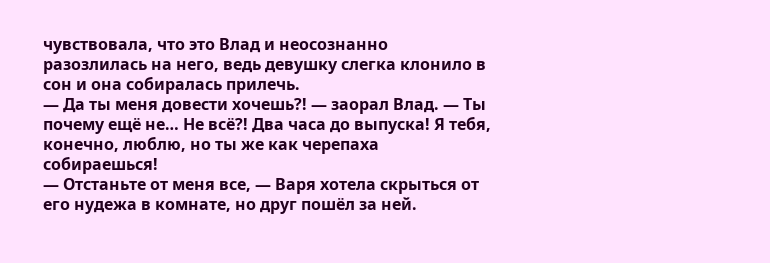чувствовала, что это Влад и неосознанно разозлилась на него, ведь девушку слегка клонило в сон и она собиралась прилечь.
— Да ты меня довести хочешь?! — заорал Влад. — Ты почему ещё не… Не всё?! Два часа до выпуска! Я тебя, конечно, люблю, но ты же как черепаха собираешься!
— Отстаньте от меня все, — Варя хотела скрыться от его нудежа в комнате, но друг пошёл за ней.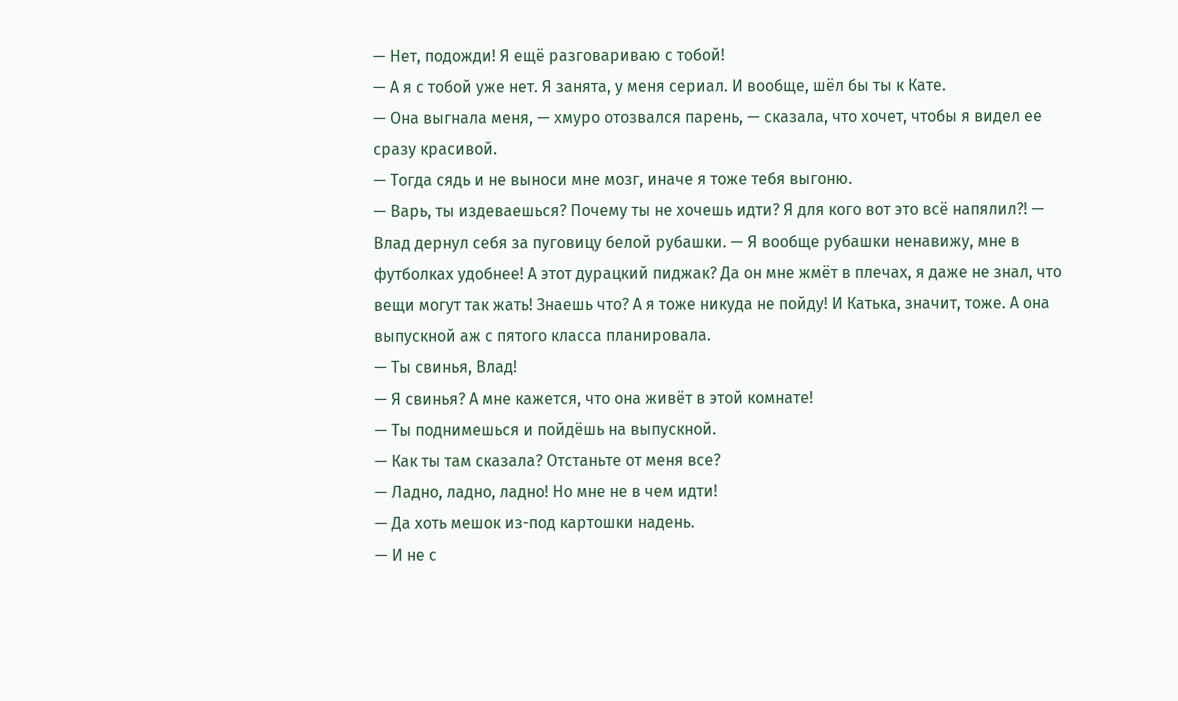— Нет, подожди! Я ещё разговариваю с тобой!
— А я с тобой уже нет. Я занята, у меня сериал. И вообще, шёл бы ты к Кате.
— Она выгнала меня, — хмуро отозвался парень, — сказала, что хочет, чтобы я видел ее сразу красивой.
— Тогда сядь и не выноси мне мозг, иначе я тоже тебя выгоню.
— Варь, ты издеваешься? Почему ты не хочешь идти? Я для кого вот это всё напялил?! — Влад дернул себя за пуговицу белой рубашки. — Я вообще рубашки ненавижу, мне в футболках удобнее! А этот дурацкий пиджак? Да он мне жмёт в плечах, я даже не знал, что вещи могут так жать! Знаешь что? А я тоже никуда не пойду! И Катька, значит, тоже. А она выпускной аж с пятого класса планировала.
— Ты свинья, Влад!
— Я свинья? А мне кажется, что она живёт в этой комнате!
— Ты поднимешься и пойдёшь на выпускной.
— Как ты там сказала? Отстаньте от меня все?
— Ладно, ладно, ладно! Но мне не в чем идти!
— Да хоть мешок из-под картошки надень.
— И не с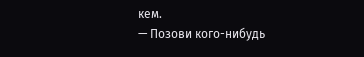кем.
— Позови кого-нибудь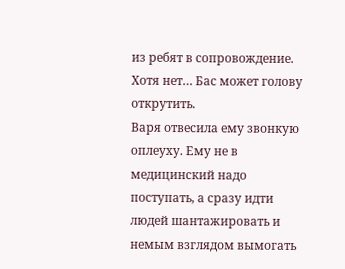из ребят в сопровождение. Хотя нет… Бас может голову открутить.
Варя отвесила ему звонкую оплеуху. Ему не в медицинский надо поступать, а сразу идти людей шантажировать и немым взглядом вымогать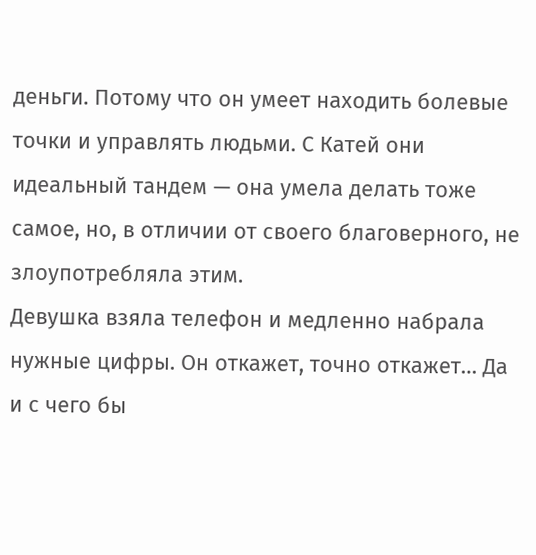деньги. Потому что он умеет находить болевые точки и управлять людьми. С Катей они идеальный тандем — она умела делать тоже самое, но, в отличии от своего благоверного, не злоупотребляла этим.
Девушка взяла телефон и медленно набрала нужные цифры. Он откажет, точно откажет… Да и с чего бы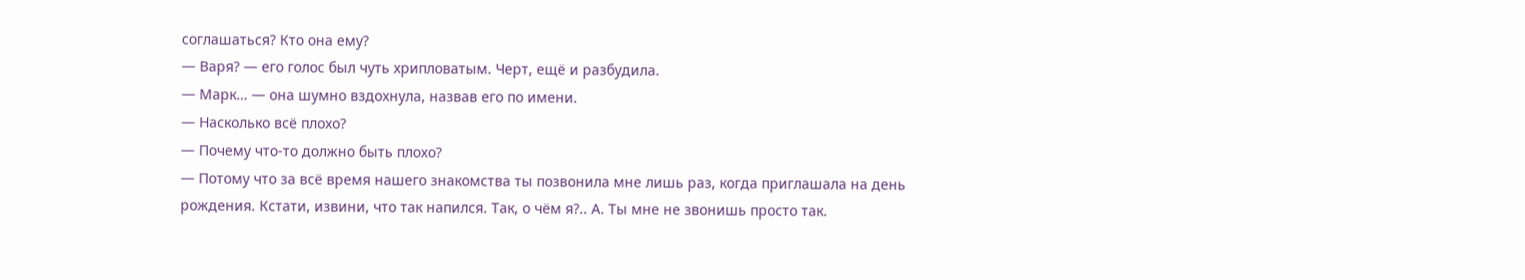соглашаться? Кто она ему?
— Варя? — его голос был чуть хрипловатым. Черт, ещё и разбудила.
— Марк… — она шумно вздохнула, назвав его по имени.
— Насколько всё плохо?
— Почему что-то должно быть плохо?
— Потому что за всё время нашего знакомства ты позвонила мне лишь раз, когда приглашала на день рождения. Кстати, извини, что так напился. Так, о чём я?.. А. Ты мне не звонишь просто так.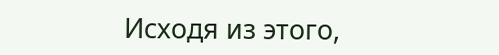Исходя из этого,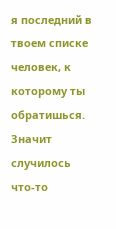я последний в твоем списке человек, к которому ты обратишься. Значит случилось что-то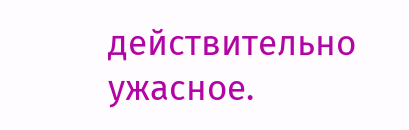действительно ужасное.